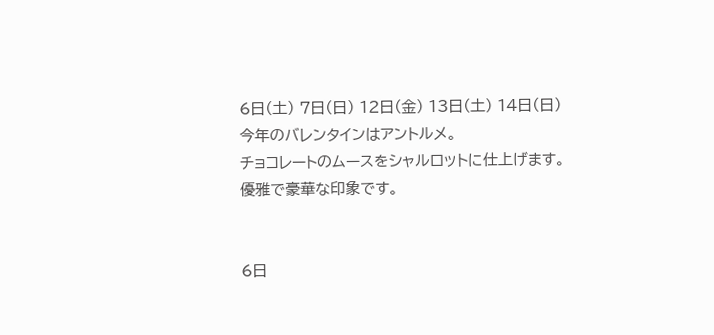6日(土) 7日(日) 12日(金) 13日(土) 14日(日)
今年のバレンタインはアントルメ。
チョコレートのムースをシャルロットに仕上げます。
優雅で豪華な印象です。


6日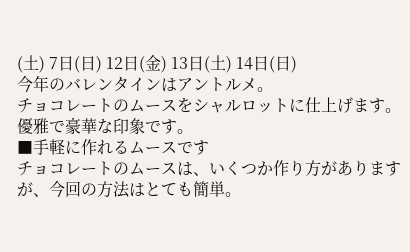(土) 7日(日) 12日(金) 13日(土) 14日(日)
今年のバレンタインはアントルメ。
チョコレートのムースをシャルロットに仕上げます。
優雅で豪華な印象です。
■手軽に作れるムースです
チョコレートのムースは、いくつか作り方がありますが、今回の方法はとても簡単。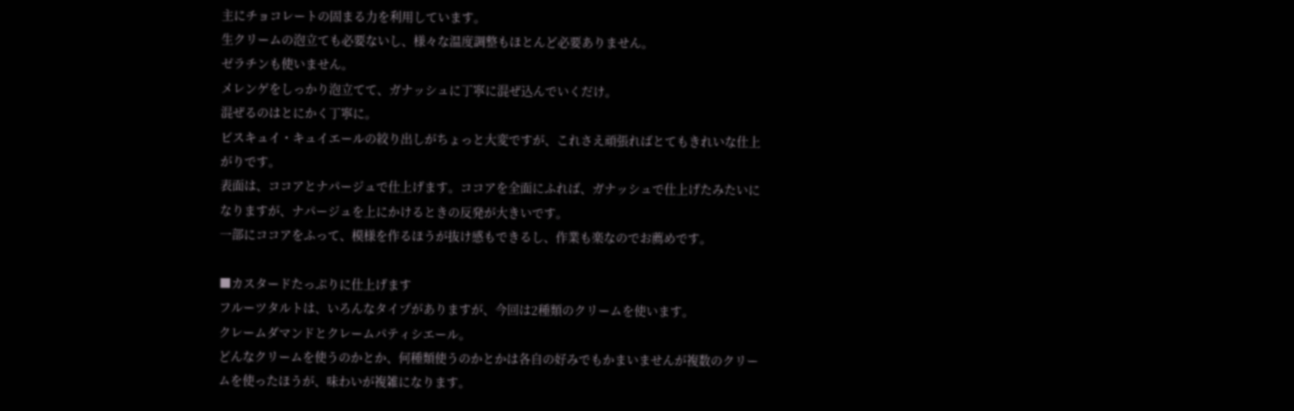主にチョコレートの固まる力を利用しています。
生クリームの泡立ても必要ないし、様々な温度調整もほとんど必要ありません。
ゼラチンも使いません。
メレンゲをしっかり泡立てて、ガナッシュに丁寧に混ぜ込んでいくだけ。
混ぜるのはとにかく丁寧に。
ビスキュイ・キュイエールの絞り出しがちょっと大変ですが、これさえ頑張ればとてもきれいな仕上がりです。
表面は、ココアとナパージュで仕上げます。ココアを全面にふれば、ガナッシュで仕上げたみたいになりますが、ナパージュを上にかけるときの反発が大きいです。
一部にココアをふって、模様を作るほうが抜け感もできるし、作業も楽なのでお薦めです。

■カスタードたっぷりに仕上げます
フルーツタルトは、いろんなタイプがありますが、今回は2種類のクリームを使います。
クレームダマンドとクレームパティシエール。
どんなクリームを使うのかとか、何種類使うのかとかは各自の好みでもかまいませんが複数のクリームを使ったほうが、味わいが複雑になります。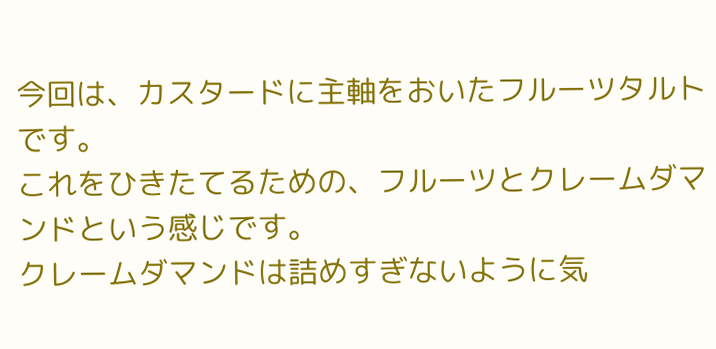今回は、カスタードに主軸をおいたフルーツタルトです。
これをひきたてるための、フルーツとクレームダマンドという感じです。
クレームダマンドは詰めすぎないように気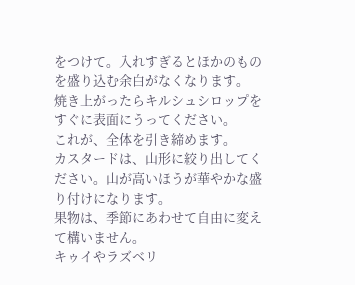をつけて。入れすぎるとほかのものを盛り込む余白がなくなります。
焼き上がったらキルシュシロップをすぐに表面にうってください。
これが、全体を引き締めます。
カスタードは、山形に絞り出してください。山が高いほうが華やかな盛り付けになります。
果物は、季節にあわせて自由に変えて構いません。
キゥイやラズベリ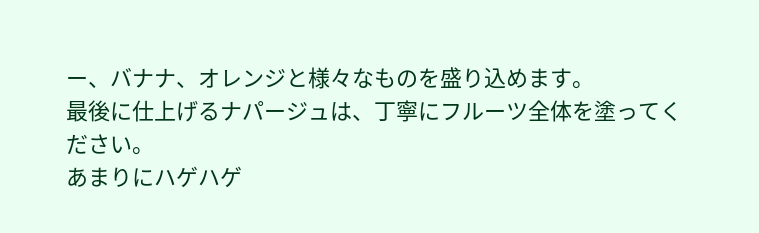ー、バナナ、オレンジと様々なものを盛り込めます。
最後に仕上げるナパージュは、丁寧にフルーツ全体を塗ってください。
あまりにハゲハゲ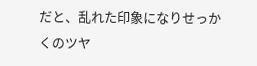だと、乱れた印象になりせっかくのツヤ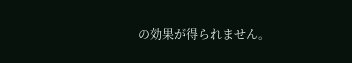の効果が得られません。